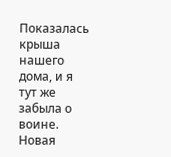Показалась крыша нашего дома, и я тут же забыла о воине. Новая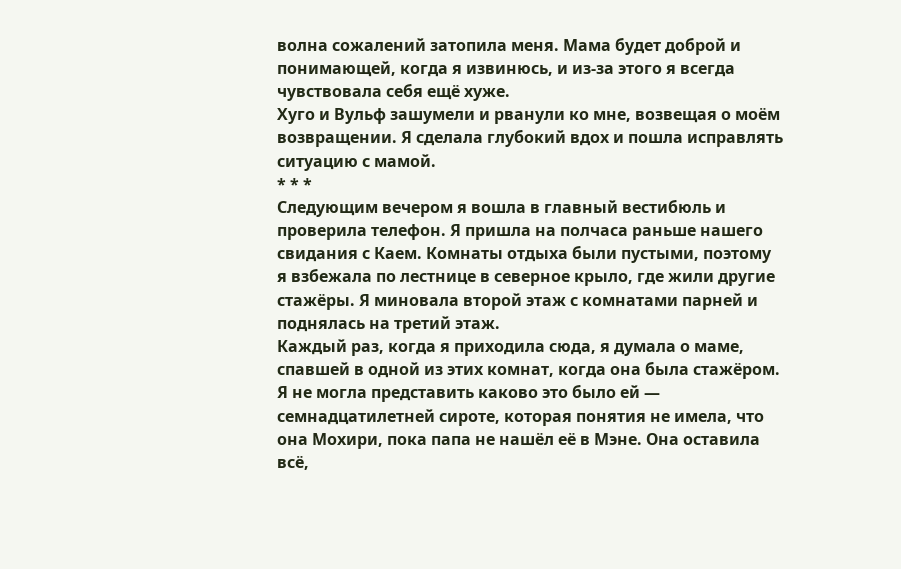волна сожалений затопила меня. Мама будет доброй и понимающей, когда я извинюсь, и из-за этого я всегда чувствовала себя ещё хуже.
Хуго и Вульф зашумели и рванули ко мне, возвещая о моём возвращении. Я сделала глубокий вдох и пошла исправлять ситуацию с мамой.
* * *
Следующим вечером я вошла в главный вестибюль и проверила телефон. Я пришла на полчаса раньше нашего свидания с Каем. Комнаты отдыха были пустыми, поэтому я взбежала по лестнице в северное крыло, где жили другие стажёры. Я миновала второй этаж с комнатами парней и поднялась на третий этаж.
Каждый раз, когда я приходила сюда, я думала о маме, спавшей в одной из этих комнат, когда она была стажёром. Я не могла представить каково это было ей — семнадцатилетней сироте, которая понятия не имела, что она Мохири, пока папа не нашёл её в Мэне. Она оставила всё,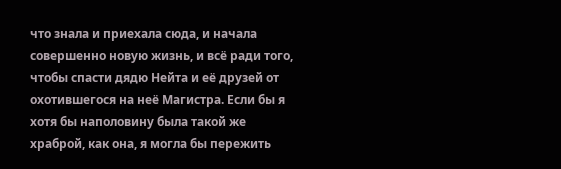что знала и приехала сюда, и начала совершенно новую жизнь, и всё ради того, чтобы спасти дядю Нейта и её друзей от охотившегося на неё Магистра. Если бы я хотя бы наполовину была такой же храброй, как она, я могла бы пережить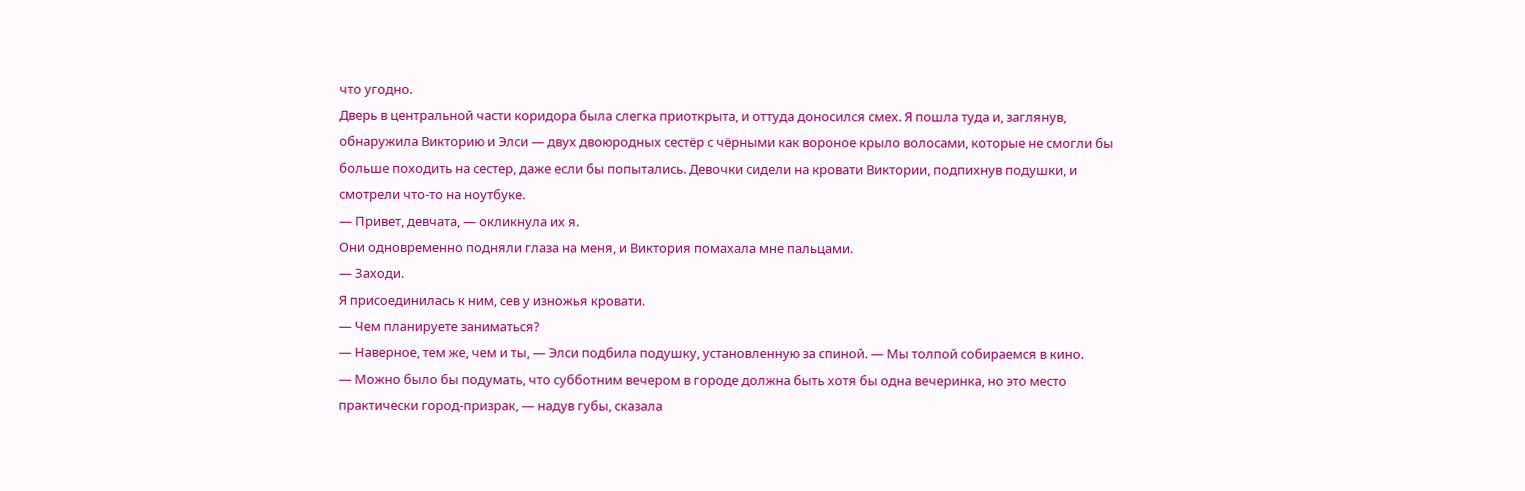что угодно.
Дверь в центральной части коридора была слегка приоткрыта, и оттуда доносился смех. Я пошла туда и, заглянув, обнаружила Викторию и Элси — двух двоюродных сестёр с чёрными как вороное крыло волосами, которые не смогли бы больше походить на сестер, даже если бы попытались. Девочки сидели на кровати Виктории, подпихнув подушки, и смотрели что-то на ноутбуке.
— Привет, девчата, — окликнула их я.
Они одновременно подняли глаза на меня, и Виктория помахала мне пальцами.
— Заходи.
Я присоединилась к ним, сев у изножья кровати.
— Чем планируете заниматься?
— Наверное, тем же, чем и ты, — Элси подбила подушку, установленную за спиной. — Мы толпой собираемся в кино.
— Можно было бы подумать, что субботним вечером в городе должна быть хотя бы одна вечеринка, но это место практически город-призрак, — надув губы, сказала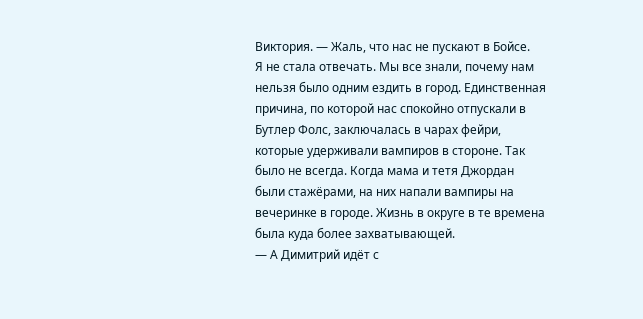Виктория. — Жаль, что нас не пускают в Бойсе.
Я не стала отвечать. Мы все знали, почему нам нельзя было одним ездить в город. Единственная причина, по которой нас спокойно отпускали в Бутлер Фолс, заключалась в чарах фейри, которые удерживали вампиров в стороне. Так было не всегда. Когда мама и тетя Джордан были стажёрами, на них напали вампиры на вечеринке в городе. Жизнь в округе в те времена была куда более захватывающей.
— А Димитрий идёт с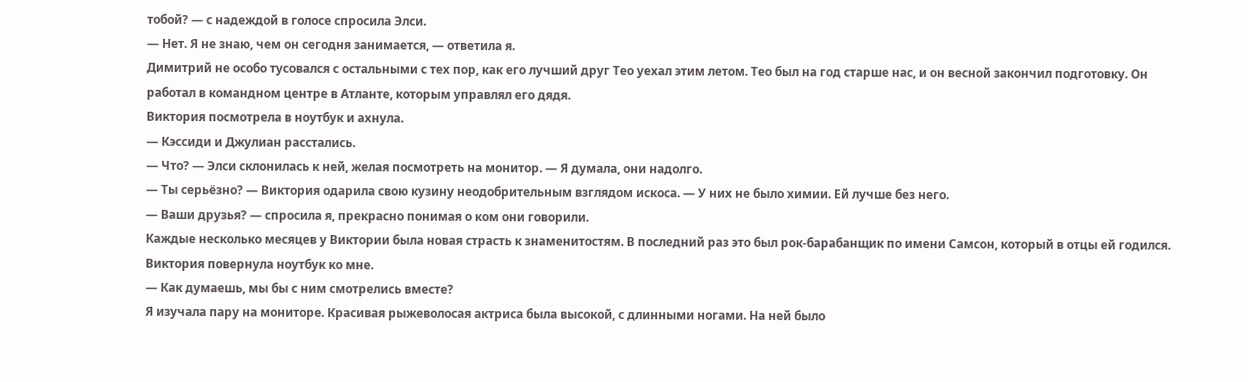тобой? — с надеждой в голосе спросила Элси.
— Нет. Я не знаю, чем он сегодня занимается, — ответила я.
Димитрий не особо тусовался с остальными с тех пор, как его лучший друг Тео уехал этим летом. Тео был на год старше нас, и он весной закончил подготовку. Он работал в командном центре в Атланте, которым управлял его дядя.
Виктория посмотрела в ноутбук и ахнула.
— Кэссиди и Джулиан расстались.
— Что? — Элси склонилась к ней, желая посмотреть на монитор. — Я думала, они надолго.
— Ты серьёзно? — Виктория одарила свою кузину неодобрительным взглядом искоса. — У них не было химии. Ей лучше без него.
— Ваши друзья? — спросила я, прекрасно понимая о ком они говорили.
Каждые несколько месяцев у Виктории была новая страсть к знаменитостям. В последний раз это был рок-барабанщик по имени Самсон, который в отцы ей годился.
Виктория повернула ноутбук ко мне.
— Как думаешь, мы бы с ним смотрелись вместе?
Я изучала пару на мониторе. Красивая рыжеволосая актриса была высокой, с длинными ногами. На ней было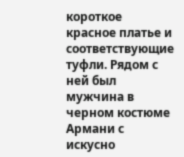короткое красное платье и соответствующие туфли. Рядом с ней был мужчина в черном костюме Армани с искусно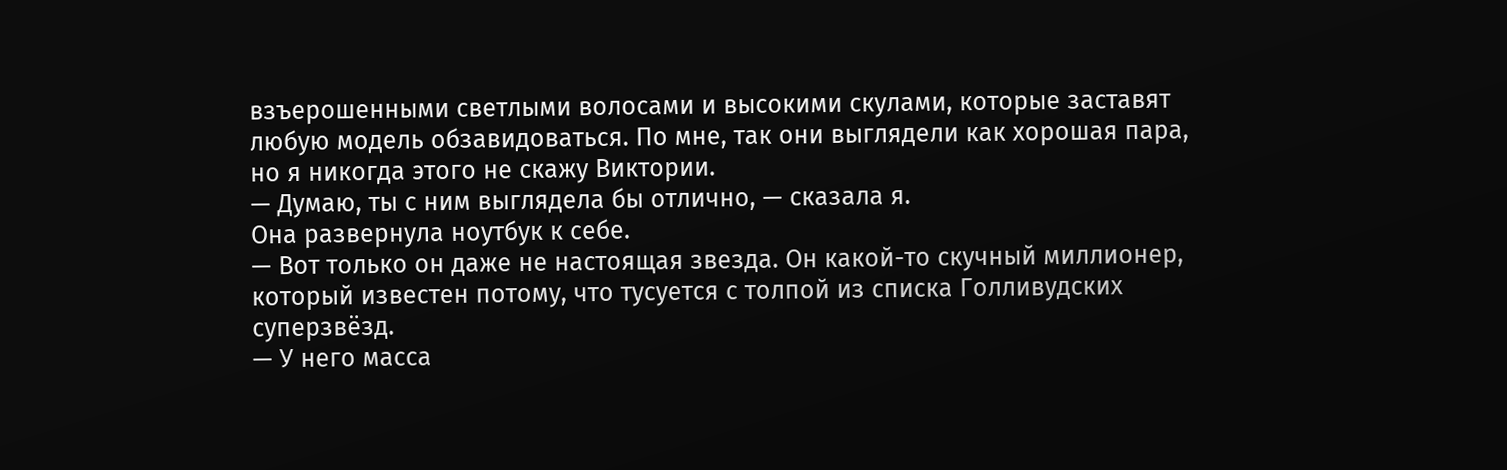взъерошенными светлыми волосами и высокими скулами, которые заставят любую модель обзавидоваться. По мне, так они выглядели как хорошая пара, но я никогда этого не скажу Виктории.
— Думаю, ты с ним выглядела бы отлично, — сказала я.
Она развернула ноутбук к себе.
— Вот только он даже не настоящая звезда. Он какой-то скучный миллионер, который известен потому, что тусуется с толпой из списка Голливудских суперзвёзд.
— У него масса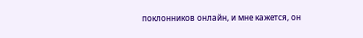поклонников онлайн, и мне кажется, он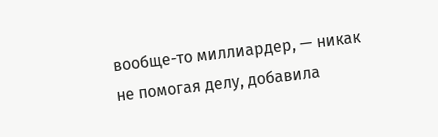вообще-то миллиардер, — никак не помогая делу, добавила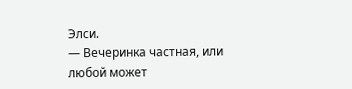Элси.
— Вечеринка частная, или любой может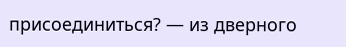присоединиться? — из дверного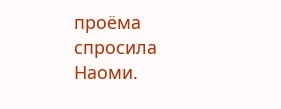проёма спросила Наоми.